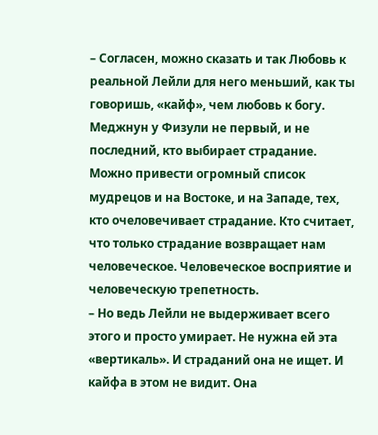– Согласен, можно сказать и так Любовь к реальной Лейли для него меньший, как ты говоришь, «кайф», чем любовь к богу. Меджнун у Физули не первый, и не последний, кто выбирает страдание. Можно привести огромный список мудрецов и на Востоке, и на Западе, тех, кто очеловечивает страдание. Кто считает, что только страдание возвращает нам человеческое. Человеческое восприятие и человеческую трепетность.
– Но ведь Лейли не выдерживает всего этого и просто умирает. Не нужна ей эта «вертикаль». И страданий она не ищет. И кайфа в этом не видит. Она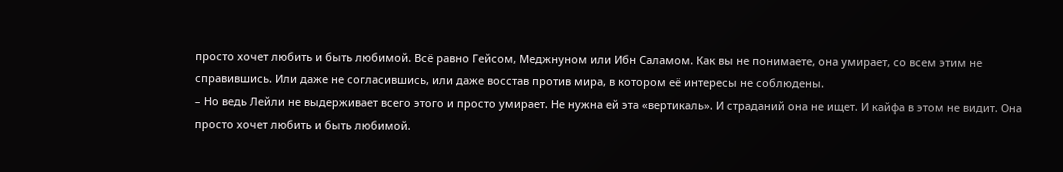просто хочет любить и быть любимой. Всё равно Гейсом, Меджнуном или Ибн Саламом. Как вы не понимаете, она умирает, со всем этим не справившись. Или даже не согласившись, или даже восстав против мира, в котором её интересы не соблюдены.
– Но ведь Лейли не выдерживает всего этого и просто умирает. Не нужна ей эта «вертикаль». И страданий она не ищет. И кайфа в этом не видит. Она просто хочет любить и быть любимой.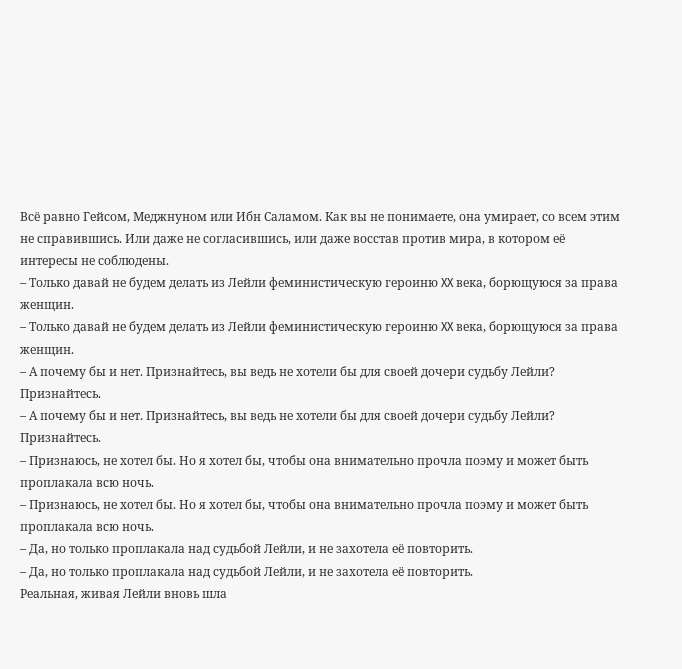Всё равно Гейсом, Меджнуном или Ибн Саламом. Как вы не понимаете, она умирает, со всем этим не справившись. Или даже не согласившись, или даже восстав против мира, в котором её интересы не соблюдены.
– Только давай не будем делать из Лейли феминистическую героиню XX века, борющуюся за права женщин.
– Только давай не будем делать из Лейли феминистическую героиню XX века, борющуюся за права женщин.
– А почему бы и нет. Признайтесь, вы ведь не хотели бы для своей дочери судьбу Лейли? Признайтесь.
– А почему бы и нет. Признайтесь, вы ведь не хотели бы для своей дочери судьбу Лейли? Признайтесь.
– Признаюсь, не хотел бы. Но я хотел бы, чтобы она внимательно прочла поэму и может быть проплакала всю ночь.
– Признаюсь, не хотел бы. Но я хотел бы, чтобы она внимательно прочла поэму и может быть проплакала всю ночь.
– Да, но только проплакала над судьбой Лейли, и не захотела её повторить.
– Да, но только проплакала над судьбой Лейли, и не захотела её повторить.
Реальная, живая Лейли вновь шла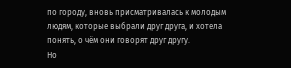по городу, вновь присматривалась к молодым людям, которые выбрали друг друга, и хотела понять, о чём они говорят друг другу.
Но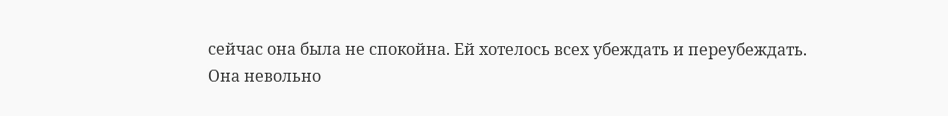сейчас она была не спокойна. Ей хотелось всех убеждать и переубеждать.
Она невольно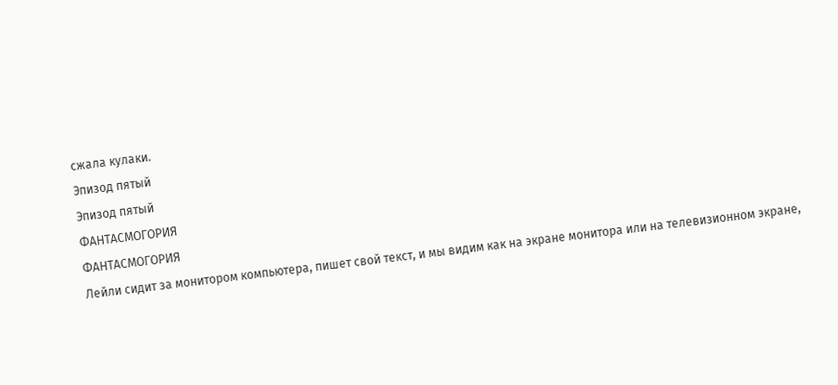сжала кулаки.
Эпизод пятый
Эпизод пятый
ФАНТАСМОГОРИЯ
ФАНТАСМОГОРИЯ
Лейли сидит за монитором компьютера, пишет свой текст, и мы видим как на экране монитора или на телевизионном экране,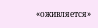«оживляется»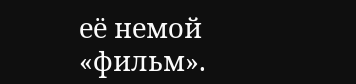её немой «фильм».